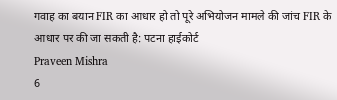गवाह का बयान FIR का आधार हो तो पूरे अभियोजन मामले की जांच FIR के आधार पर की जा सकती है: पटना हाईकोर्ट
Praveen Mishra
6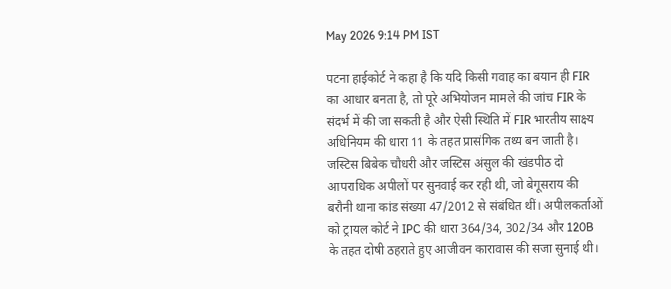May 2026 9:14 PM IST

पटना हाईकोर्ट ने कहा है कि यदि किसी गवाह का बयान ही FIR का आधार बनता है, तो पूरे अभियोजन मामले की जांच FIR के संदर्भ में की जा सकती है और ऐसी स्थिति में FIR भारतीय साक्ष्य अधिनियम की धारा 11 के तहत प्रासंगिक तथ्य बन जाती है।
जस्टिस बिबेक चौधरी और जस्टिस अंसुल की खंडपीठ दो आपराधिक अपीलों पर सुनवाई कर रही थी, जो बेगूसराय की बरौनी थाना कांड संख्या 47/2012 से संबंधित थीं। अपीलकर्ताओं को ट्रायल कोर्ट ने IPC की धारा 364/34, 302/34 और 120B के तहत दोषी ठहराते हुए आजीवन कारावास की सजा सुनाई थी।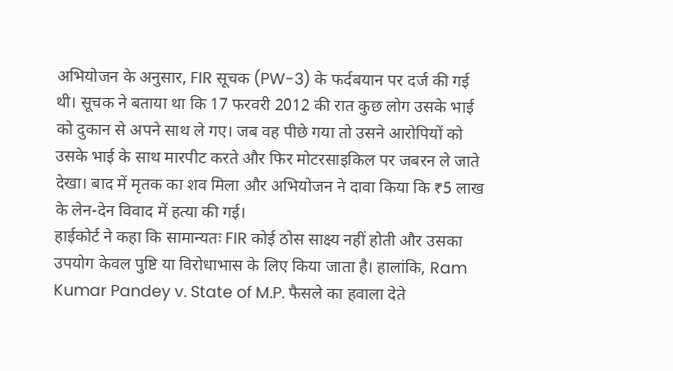अभियोजन के अनुसार, FIR सूचक (PW-3) के फर्दबयान पर दर्ज की गई थी। सूचक ने बताया था कि 17 फरवरी 2012 की रात कुछ लोग उसके भाई को दुकान से अपने साथ ले गए। जब वह पीछे गया तो उसने आरोपियों को उसके भाई के साथ मारपीट करते और फिर मोटरसाइकिल पर जबरन ले जाते देखा। बाद में मृतक का शव मिला और अभियोजन ने दावा किया कि ₹5 लाख के लेन-देन विवाद में हत्या की गई।
हाईकोर्ट ने कहा कि सामान्यतः FIR कोई ठोस साक्ष्य नहीं होती और उसका उपयोग केवल पुष्टि या विरोधाभास के लिए किया जाता है। हालांकि, Ram Kumar Pandey v. State of M.P. फैसले का हवाला देते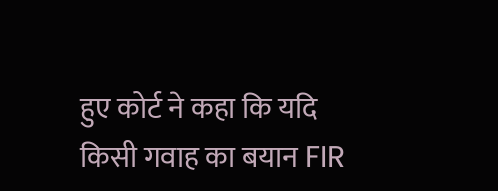हुए कोर्ट ने कहा कि यदि किसी गवाह का बयान FIR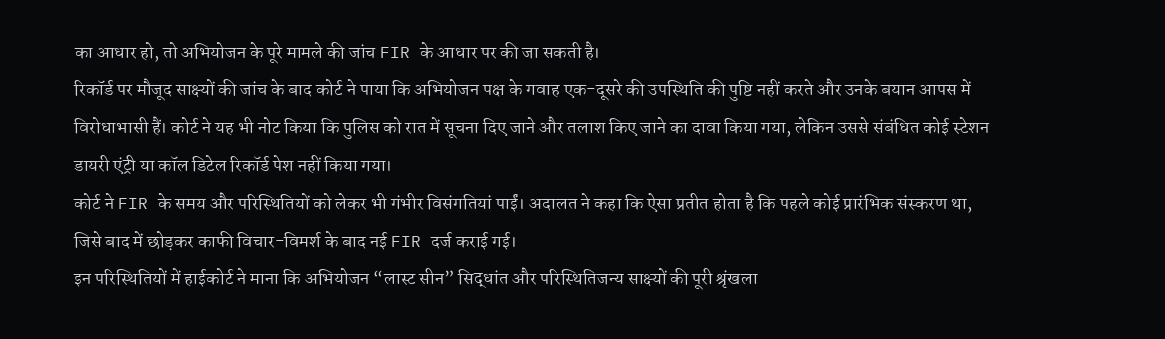का आधार हो, तो अभियोजन के पूरे मामले की जांच FIR के आधार पर की जा सकती है।
रिकॉर्ड पर मौजूद साक्ष्यों की जांच के बाद कोर्ट ने पाया कि अभियोजन पक्ष के गवाह एक-दूसरे की उपस्थिति की पुष्टि नहीं करते और उनके बयान आपस में विरोधाभासी हैं। कोर्ट ने यह भी नोट किया कि पुलिस को रात में सूचना दिए जाने और तलाश किए जाने का दावा किया गया, लेकिन उससे संबंधित कोई स्टेशन डायरी एंट्री या कॉल डिटेल रिकॉर्ड पेश नहीं किया गया।
कोर्ट ने FIR के समय और परिस्थितियों को लेकर भी गंभीर विसंगतियां पाईं। अदालत ने कहा कि ऐसा प्रतीत होता है कि पहले कोई प्रारंभिक संस्करण था, जिसे बाद में छोड़कर काफी विचार-विमर्श के बाद नई FIR दर्ज कराई गई।
इन परिस्थितियों में हाईकोर्ट ने माना कि अभियोजन “लास्ट सीन” सिद्धांत और परिस्थितिजन्य साक्ष्यों की पूरी श्रृंखला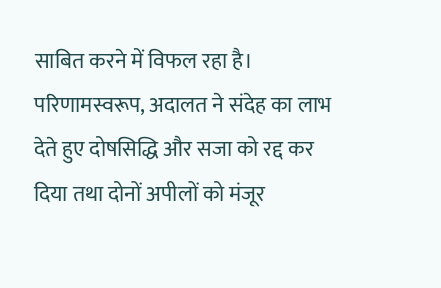साबित करने में विफल रहा है। परिणामस्वरूप, अदालत ने संदेह का लाभ देते हुए दोषसिद्धि और सजा को रद्द कर दिया तथा दोनों अपीलों को मंजूर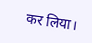कर लिया।